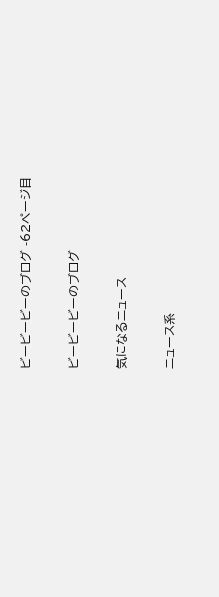ビービービーのブログ -62ページ目

ビービービーのブログ

気になるニュース

ニュース系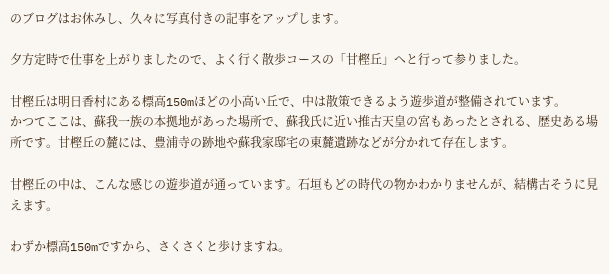のブログはお休みし、久々に写真付きの記事をアップします。

夕方定時で仕事を上がりましたので、よく行く散歩コースの「甘樫丘」へと行って参りました。

甘樫丘は明日香村にある標高150mほどの小高い丘で、中は散策できるよう遊歩道が整備されています。
かつてここは、蘇我一族の本拠地があった場所で、蘇我氏に近い推古天皇の宮もあったとされる、歴史ある場所です。甘樫丘の麓には、豊浦寺の跡地や蘇我家邸宅の東麓遺跡などが分かれて存在します。

甘樫丘の中は、こんな感じの遊歩道が通っています。石垣もどの時代の物かわかりませんが、結構古そうに見えます。

わずか標高150mですから、さくさくと歩けますね。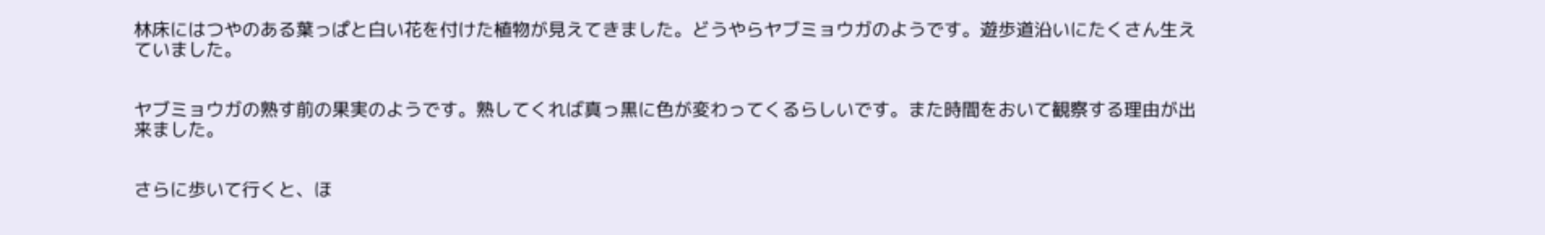林床にはつやのある葉っぱと白い花を付けた植物が見えてきました。どうやらヤブミョウガのようです。遊歩道沿いにたくさん生えていました。


ヤブミョウガの熟す前の果実のようです。熟してくれば真っ黒に色が変わってくるらしいです。また時間をおいて観察する理由が出来ました。


さらに歩いて行くと、ほ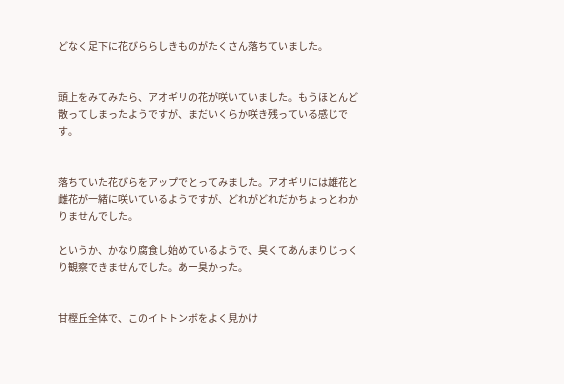どなく足下に花びららしきものがたくさん落ちていました。


頭上をみてみたら、アオギリの花が咲いていました。もうほとんど散ってしまったようですが、まだいくらか咲き残っている感じです。


落ちていた花びらをアップでとってみました。アオギリには雄花と雌花が一緒に咲いているようですが、どれがどれだかちょっとわかりませんでした。

というか、かなり腐食し始めているようで、臭くてあんまりじっくり観察できませんでした。あー臭かった。


甘樫丘全体で、このイトトンボをよく見かけ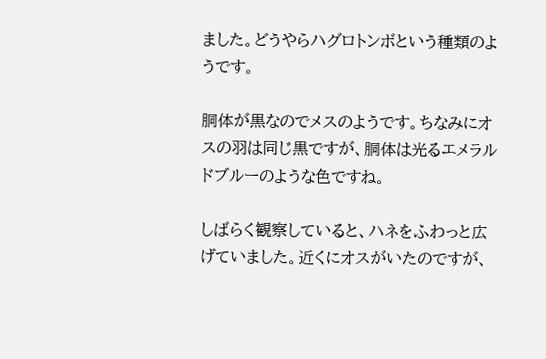ました。どうやらハグロトンボという種類のようです。

胴体が黒なのでメスのようです。ちなみにオスの羽は同じ黒ですが、胴体は光るエメラルドブルーのような色ですね。

しばらく観察していると、ハネをふわっと広げていました。近くにオスがいたのですが、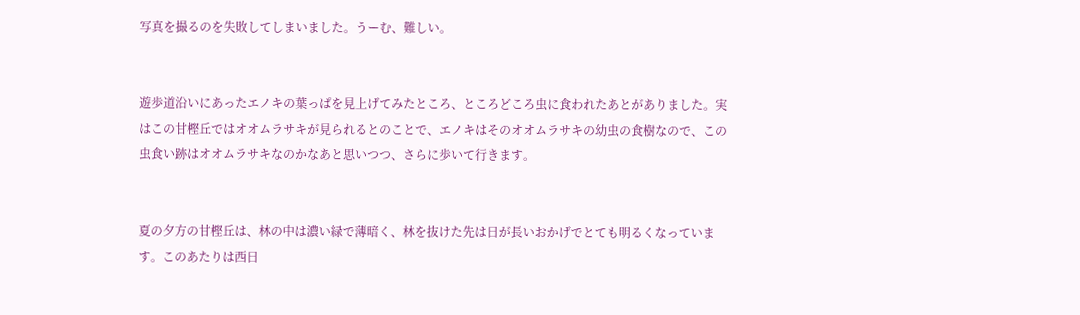写真を撮るのを失敗してしまいました。うーむ、難しい。


遊歩道沿いにあったエノキの葉っぱを見上げてみたところ、ところどころ虫に食われたあとがありました。実はこの甘樫丘ではオオムラサキが見られるとのことで、エノキはそのオオムラサキの幼虫の食樹なので、この虫食い跡はオオムラサキなのかなあと思いつつ、さらに歩いて行きます。


夏の夕方の甘樫丘は、林の中は濃い緑で薄暗く、林を抜けた先は日が長いおかげでとても明るくなっています。このあたりは西日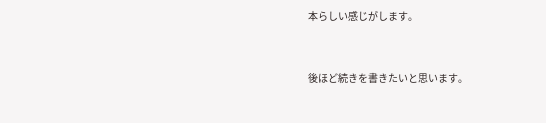本らしい感じがします。


後ほど続きを書きたいと思います。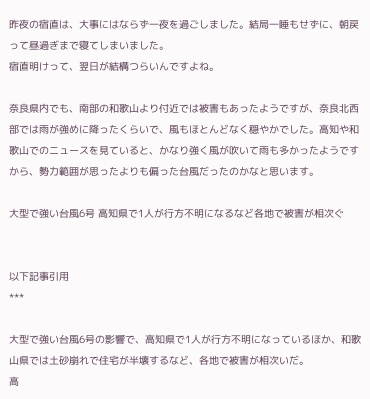昨夜の宿直は、大事にはならず一夜を過ごしました。結局一睡もせずに、朝戻って昼過ぎまで寝てしまいました。
宿直明けって、翌日が結構つらいんですよね。

奈良県内でも、南部の和歌山より付近では被害もあったようですが、奈良北西部では雨が強めに降ったくらいで、風もほとんどなく穏やかでした。高知や和歌山でのニュースを見ていると、かなり強く風が吹いて雨も多かったようですから、勢力範囲が思ったよりも偏った台風だったのかなと思います。

大型で強い台風6号 高知県で1人が行方不明になるなど各地で被害が相次ぐ


以下記事引用
***

大型で強い台風6号の影響で、高知県で1人が行方不明になっているほか、和歌山県では土砂崩れで住宅が半壊するなど、各地で被害が相次いだ。
高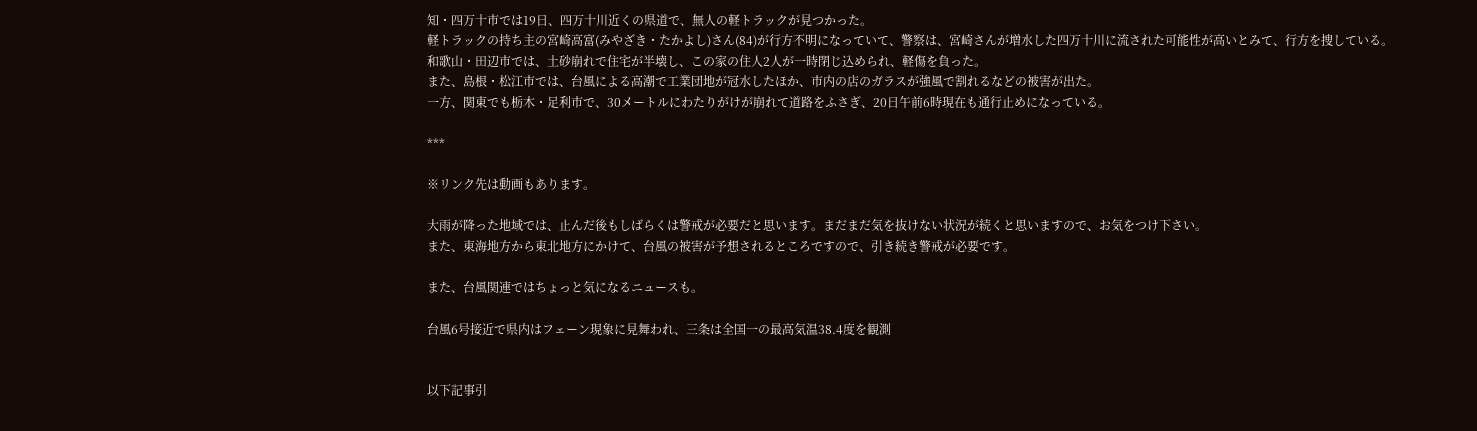知・四万十市では19日、四万十川近くの県道で、無人の軽トラックが見つかった。
軽トラックの持ち主の宮崎高富(みやざき・たかよし)さん(84)が行方不明になっていて、警察は、宮崎さんが増水した四万十川に流された可能性が高いとみて、行方を捜している。
和歌山・田辺市では、土砂崩れで住宅が半壊し、この家の住人2人が一時閉じ込められ、軽傷を負った。
また、島根・松江市では、台風による高潮で工業団地が冠水したほか、市内の店のガラスが強風で割れるなどの被害が出た。
一方、関東でも栃木・足利市で、30メートルにわたりがけが崩れて道路をふさぎ、20日午前6時現在も通行止めになっている。

***

※リンク先は動画もあります。

大雨が降った地域では、止んだ後もしばらくは警戒が必要だと思います。まだまだ気を抜けない状況が続くと思いますので、お気をつけ下さい。
また、東海地方から東北地方にかけて、台風の被害が予想されるところですので、引き続き警戒が必要です。

また、台風関連ではちょっと気になるニュースも。

台風6号接近で県内はフェーン現象に見舞われ、三条は全国一の最高気温38.4度を観測


以下記事引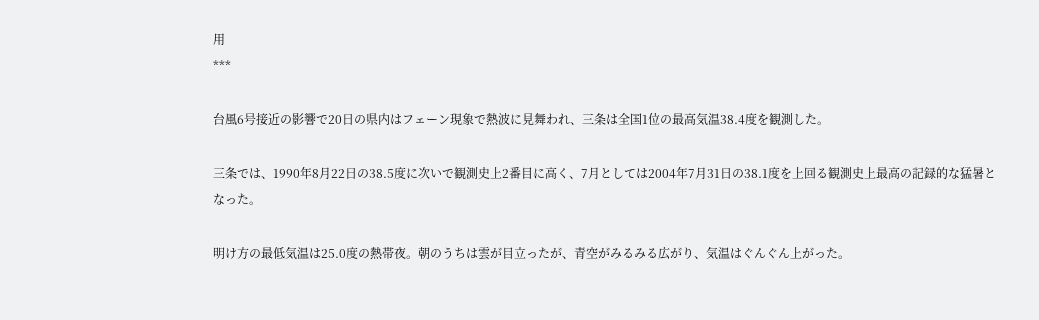用
***

台風6号接近の影響で20日の県内はフェーン現象で熱波に見舞われ、三条は全国1位の最高気温38.4度を観測した。

三条では、1990年8月22日の38.5度に次いで観測史上2番目に高く、7月としては2004年7月31日の38.1度を上回る観測史上最高の記録的な猛暑となった。

明け方の最低気温は25.0度の熱帯夜。朝のうちは雲が目立ったが、青空がみるみる広がり、気温はぐんぐん上がった。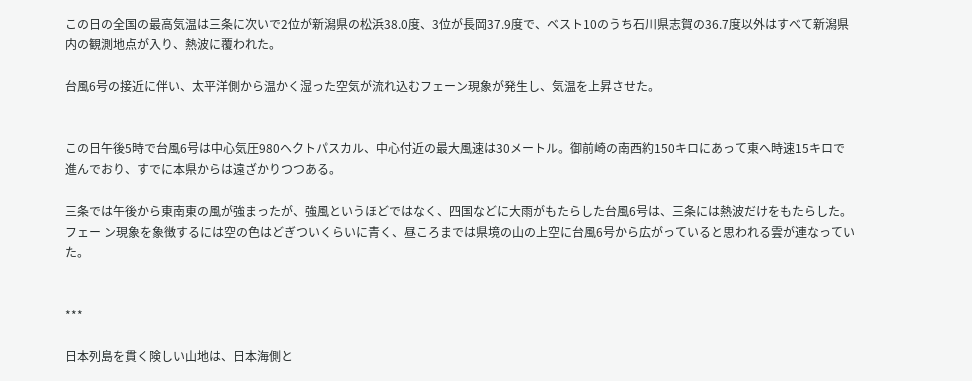この日の全国の最高気温は三条に次いで2位が新潟県の松浜38.0度、3位が長岡37.9度で、ベスト10のうち石川県志賀の36.7度以外はすべて新潟県内の観測地点が入り、熱波に覆われた。

台風6号の接近に伴い、太平洋側から温かく湿った空気が流れ込むフェーン現象が発生し、気温を上昇させた。


この日午後5時で台風6号は中心気圧980ヘクトパスカル、中心付近の最大風速は30メートル。御前崎の南西約150キロにあって東へ時速15キロで進んでおり、すでに本県からは遠ざかりつつある。

三条では午後から東南東の風が強まったが、強風というほどではなく、四国などに大雨がもたらした台風6号は、三条には熱波だけをもたらした。フェー ン現象を象徴するには空の色はどぎついくらいに青く、昼ころまでは県境の山の上空に台風6号から広がっていると思われる雲が連なっていた。


***

日本列島を貫く険しい山地は、日本海側と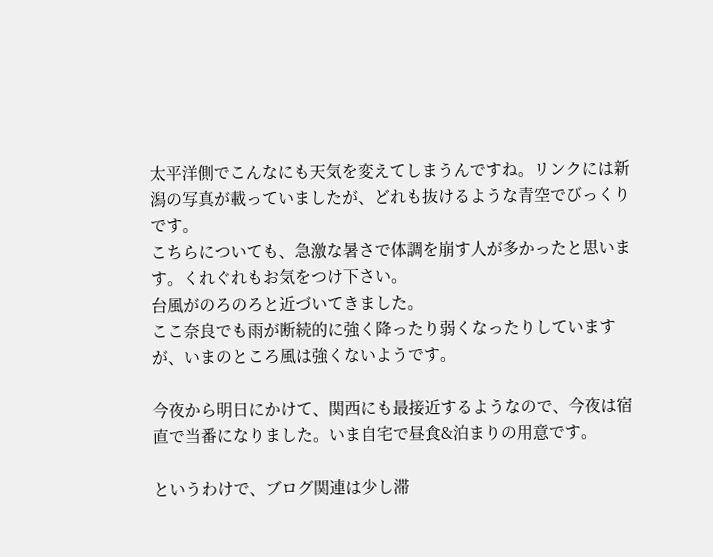太平洋側でこんなにも天気を変えてしまうんですね。リンクには新潟の写真が載っていましたが、どれも抜けるような青空でびっくりです。
こちらについても、急激な暑さで体調を崩す人が多かったと思います。くれぐれもお気をつけ下さい。
台風がのろのろと近づいてきました。
ここ奈良でも雨が断続的に強く降ったり弱くなったりしていますが、いまのところ風は強くないようです。

今夜から明日にかけて、関西にも最接近するようなので、今夜は宿直で当番になりました。いま自宅で昼食&泊まりの用意です。

というわけで、ブログ関連は少し滞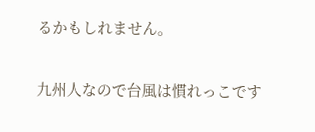るかもしれません。

九州人なので台風は慣れっこです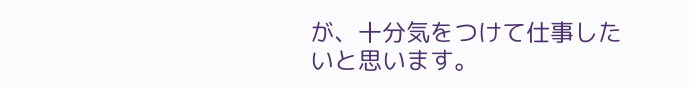が、十分気をつけて仕事したいと思います。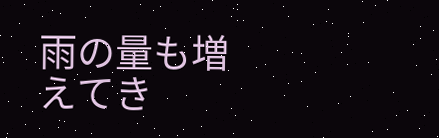雨の量も増えてき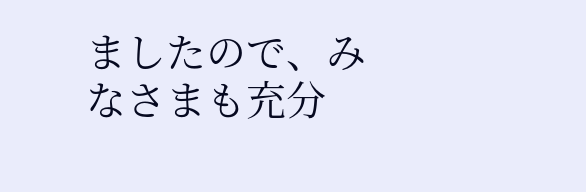ましたので、みなさまも充分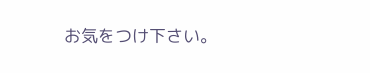お気をつけ下さい。